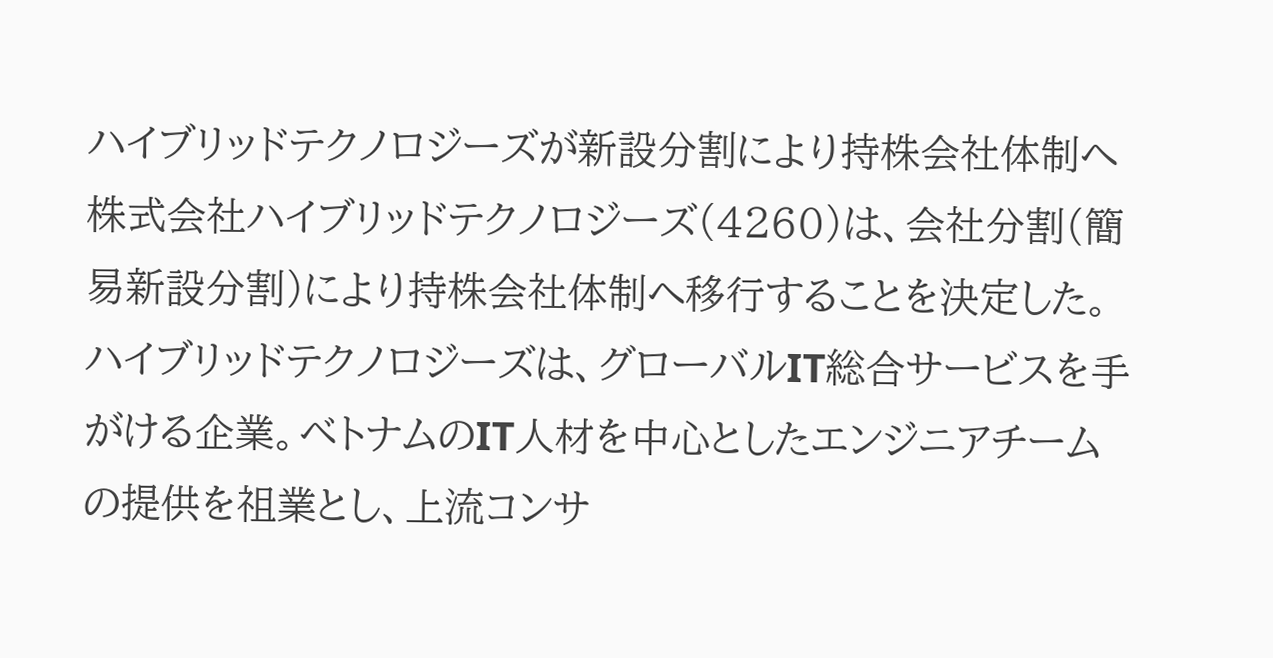ハイブリッドテクノロジーズが新設分割により持株会社体制へ
株式会社ハイブリッドテクノロジーズ(4260)は、会社分割(簡易新設分割)により持株会社体制へ移行することを決定した。
ハイブリッドテクノロジーズは、グローバルIT総合サービスを手がける企業。ベトナムのIT人材を中心としたエンジニアチームの提供を祖業とし、上流コンサ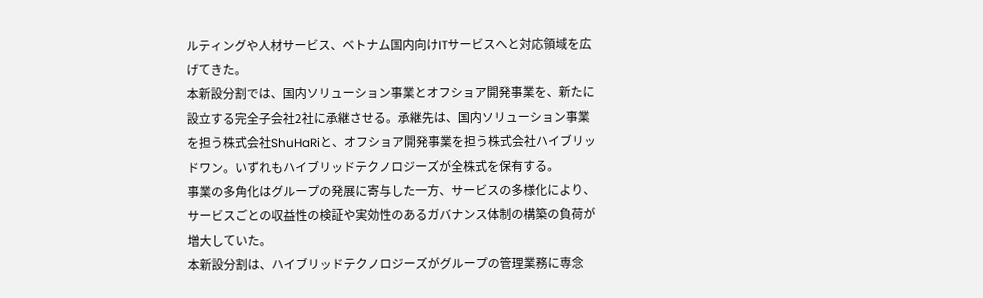ルティングや人材サービス、ベトナム国内向けITサービスへと対応領域を広げてきた。
本新設分割では、国内ソリューション事業とオフショア開発事業を、新たに設立する完全子会社2社に承継させる。承継先は、国内ソリューション事業を担う株式会社ShuHaRiと、オフショア開発事業を担う株式会社ハイブリッドワン。いずれもハイブリッドテクノロジーズが全株式を保有する。
事業の多角化はグループの発展に寄与した一方、サービスの多様化により、サービスごとの収益性の検証や実効性のあるガバナンス体制の構築の負荷が増大していた。
本新設分割は、ハイブリッドテクノロジーズがグループの管理業務に専念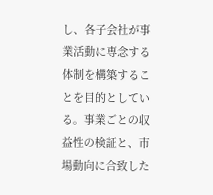し、各子会社が事業活動に専念する体制を構築することを目的としている。事業ごとの収益性の検証と、市場動向に合致した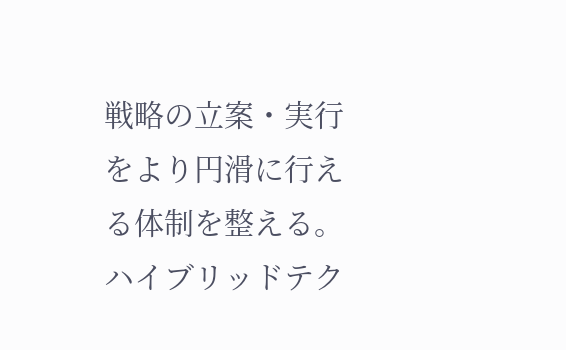戦略の立案・実行をより円滑に行える体制を整える。
ハイブリッドテク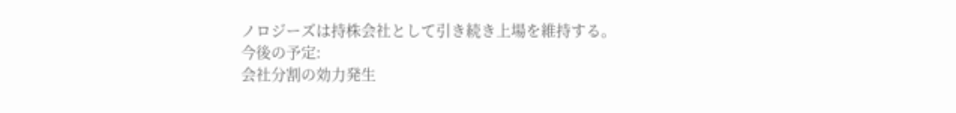ノロジーズは持株会社として引き続き上場を維持する。
今後の予定:
会社分割の効力発生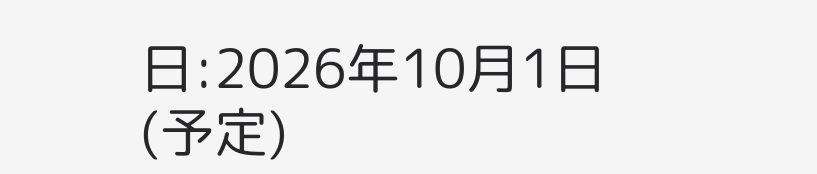日:2026年10月1日(予定)